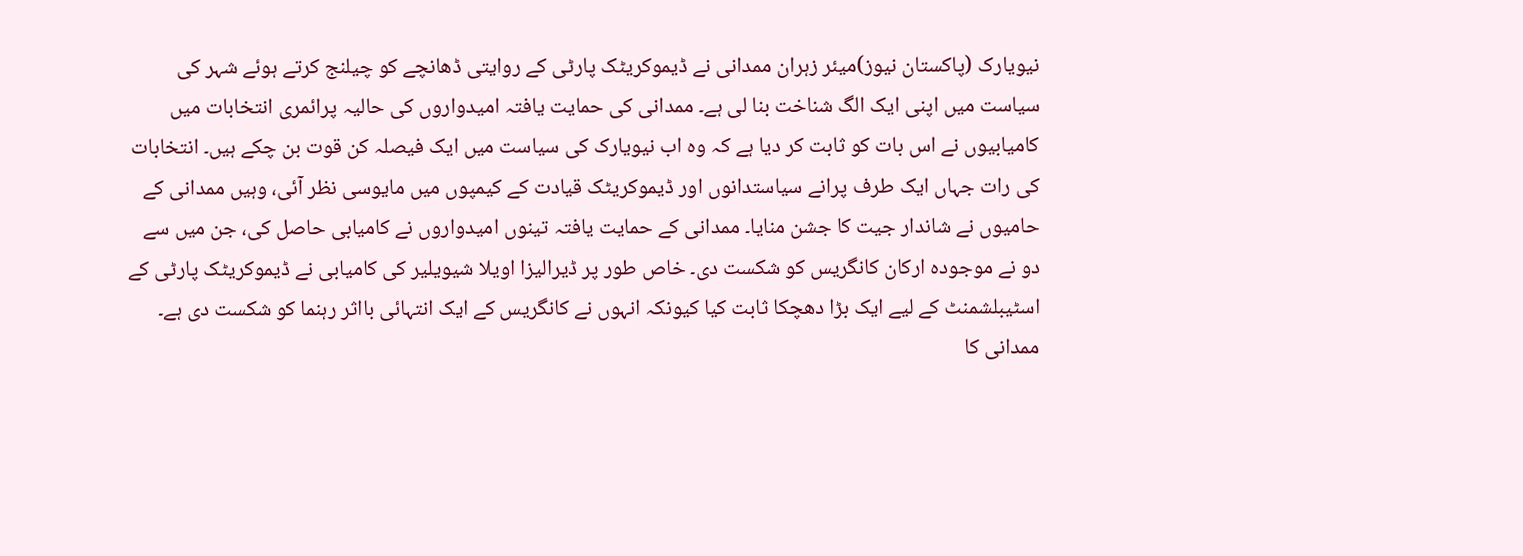نیویارک (پاکستان نیوز)میئر زہران ممدانی نے ڈیموکریٹک پارٹی کے روایتی ڈھانچے کو چیلنج کرتے ہوئے شہر کی سیاست میں اپنی ایک الگ شناخت بنا لی ہے۔ ممدانی کی حمایت یافتہ امیدواروں کی حالیہ پرائمری انتخابات میں کامیابیوں نے اس بات کو ثابت کر دیا ہے کہ وہ اب نیویارک کی سیاست میں ایک فیصلہ کن قوت بن چکے ہیں۔ انتخابات کی رات جہاں ایک طرف پرانے سیاستدانوں اور ڈیموکریٹک قیادت کے کیمپوں میں مایوسی نظر آئی، وہیں ممدانی کے حامیوں نے شاندار جیت کا جشن منایا۔ ممدانی کے حمایت یافتہ تینوں امیدواروں نے کامیابی حاصل کی، جن میں سے دو نے موجودہ ارکان کانگریس کو شکست دی۔ خاص طور پر ڈیرالیزا اویلا شیویلیر کی کامیابی نے ڈیموکریٹک پارٹی کے اسٹیبلشمنٹ کے لیے ایک بڑا دھچکا ثابت کیا کیونکہ انہوں نے کانگریس کے ایک انتہائی بااثر رہنما کو شکست دی ہے۔
ممدانی کا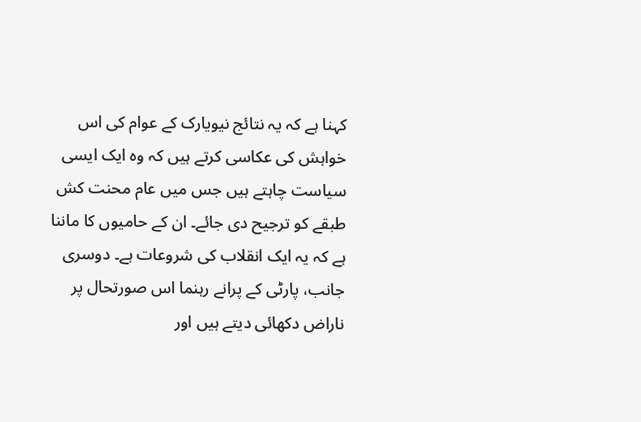کہنا ہے کہ یہ نتائج نیویارک کے عوام کی اس خواہش کی عکاسی کرتے ہیں کہ وہ ایک ایسی سیاست چاہتے ہیں جس میں عام محنت کش طبقے کو ترجیح دی جائے۔ ان کے حامیوں کا ماننا ہے کہ یہ ایک انقلاب کی شروعات ہے۔ دوسری جانب، پارٹی کے پرانے رہنما اس صورتحال پر ناراض دکھائی دیتے ہیں اور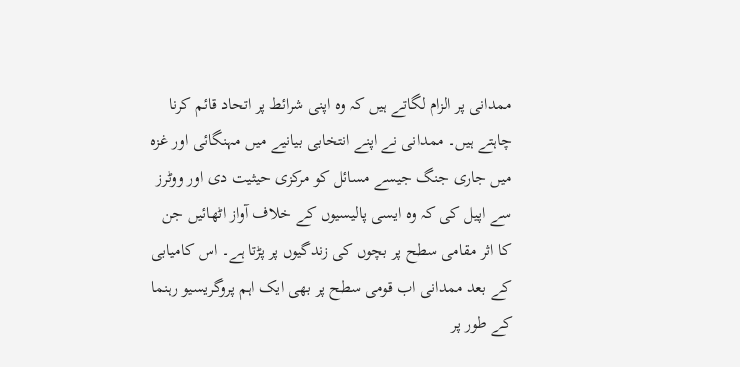ممدانی پر الزام لگاتے ہیں کہ وہ اپنی شرائط پر اتحاد قائم کرنا چاہتے ہیں۔ ممدانی نے اپنے انتخابی بیانیے میں مہنگائی اور غزہ میں جاری جنگ جیسے مسائل کو مرکزی حیثیت دی اور ووٹرز سے اپیل کی کہ وہ ایسی پالیسیوں کے خلاف آواز اٹھائیں جن کا اثر مقامی سطح پر بچوں کی زندگیوں پر پڑتا ہے۔ اس کامیابی کے بعد ممدانی اب قومی سطح پر بھی ایک اہم پروگریسیو رہنما کے طور پر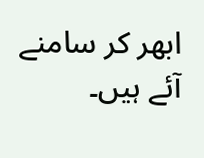ابھر کر سامنے آئے ہیں۔